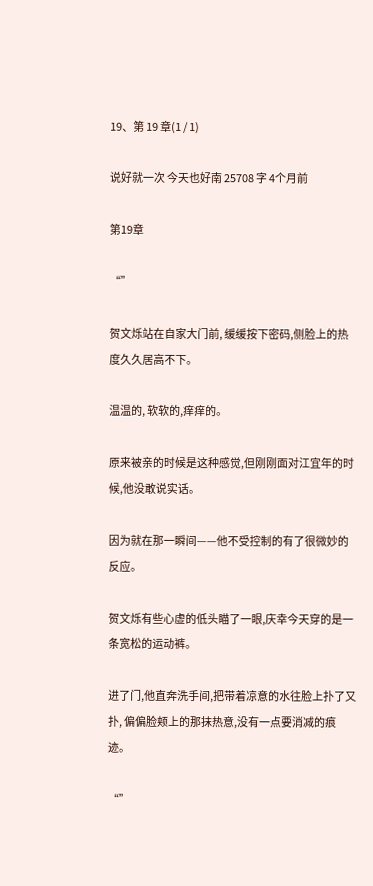19、第 19 章(1 / 1)

说好就一次 今天也好南 25708 字 4个月前

第19章

“”

贺文烁站在自家大门前, 缓缓按下密码,侧脸上的热度久久居高不下。

温温的, 软软的,痒痒的。

原来被亲的时候是这种感觉,但刚刚面对江宜年的时候,他没敢说实话。

因为就在那一瞬间——他不受控制的有了很微妙的反应。

贺文烁有些心虚的低头瞄了一眼,庆幸今天穿的是一条宽松的运动裤。

进了门,他直奔洗手间,把带着凉意的水往脸上扑了又扑, 偏偏脸颊上的那抹热意,没有一点要消减的痕迹。

“”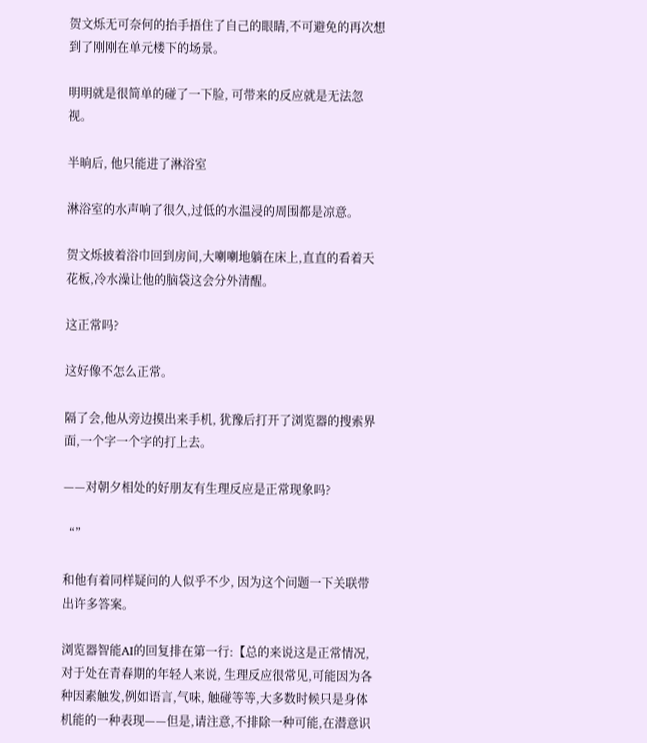贺文烁无可奈何的抬手捂住了自己的眼睛,不可避免的再次想到了刚刚在单元楼下的场景。

明明就是很简单的碰了一下脸, 可带来的反应就是无法忽视。

半晌后, 他只能进了淋浴室

淋浴室的水声响了很久,过低的水温浸的周围都是凉意。

贺文烁披着浴巾回到房间,大喇喇地躺在床上,直直的看着天花板,冷水澡让他的脑袋这会分外清醒。

这正常吗?

这好像不怎么正常。

隔了会,他从旁边摸出来手机, 犹豫后打开了浏览器的搜索界面,一个字一个字的打上去。

——对朝夕相处的好朋友有生理反应是正常现象吗?

“”

和他有着同样疑问的人似乎不少, 因为这个问题一下关联带出许多答案。

浏览器智能AI的回复排在第一行:【总的来说这是正常情况,对于处在青春期的年轻人来说, 生理反应很常见,可能因为各种因素触发,例如语言,气味, 触碰等等,大多数时候只是身体机能的一种表现——但是,请注意,不排除一种可能,在潜意识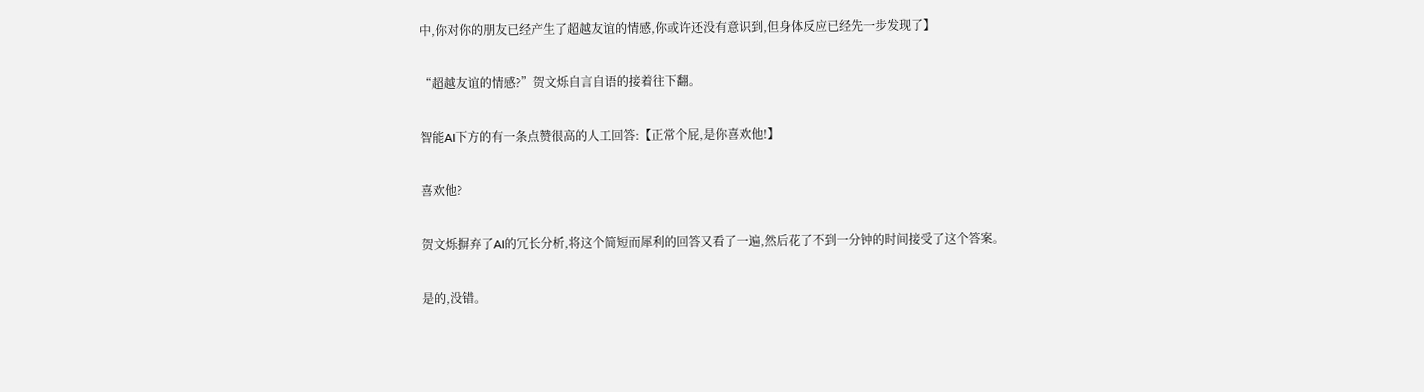中,你对你的朋友已经产生了超越友谊的情感,你或许还没有意识到,但身体反应已经先一步发现了】

“超越友谊的情感?”贺文烁自言自语的接着往下翻。

智能AI下方的有一条点赞很高的人工回答:【正常个屁,是你喜欢他!】

喜欢他?

贺文烁摒弃了AI的冗长分析,将这个简短而犀利的回答又看了一遍,然后花了不到一分钟的时间接受了这个答案。

是的,没错。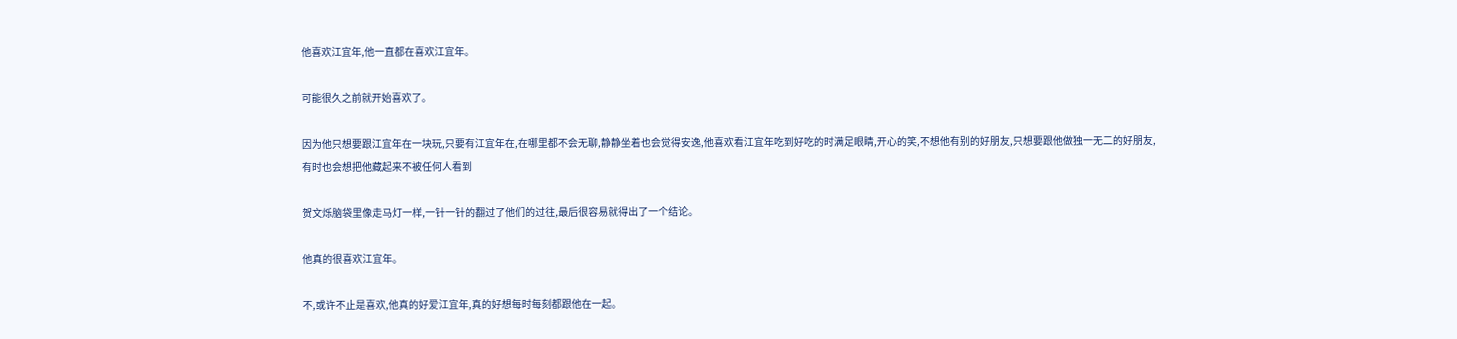他喜欢江宜年,他一直都在喜欢江宜年。

可能很久之前就开始喜欢了。

因为他只想要跟江宜年在一块玩,只要有江宜年在,在哪里都不会无聊,静静坐着也会觉得安逸,他喜欢看江宜年吃到好吃的时满足眼睛,开心的笑,不想他有别的好朋友,只想要跟他做独一无二的好朋友,有时也会想把他藏起来不被任何人看到

贺文烁脑袋里像走马灯一样,一针一针的翻过了他们的过往,最后很容易就得出了一个结论。

他真的很喜欢江宜年。

不,或许不止是喜欢,他真的好爱江宜年,真的好想每时每刻都跟他在一起。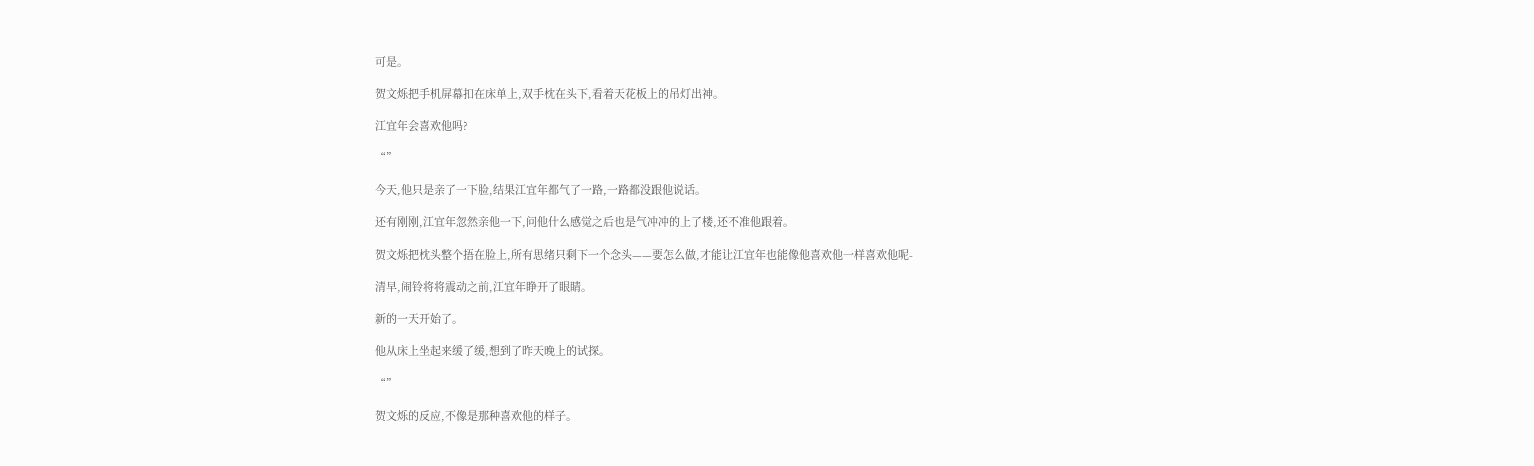可是。

贺文烁把手机屏幕扣在床单上,双手枕在头下,看着天花板上的吊灯出神。

江宜年会喜欢他吗?

“”

今天,他只是亲了一下脸,结果江宜年都气了一路,一路都没跟他说话。

还有刚刚,江宜年忽然亲他一下,问他什么感觉之后也是气冲冲的上了楼,还不准他跟着。

贺文烁把枕头整个捂在脸上,所有思绪只剩下一个念头——要怎么做,才能让江宜年也能像他喜欢他一样喜欢他呢-

清早,闹铃将将震动之前,江宜年睁开了眼睛。

新的一天开始了。

他从床上坐起来缓了缓,想到了昨天晚上的试探。

“”

贺文烁的反应,不像是那种喜欢他的样子。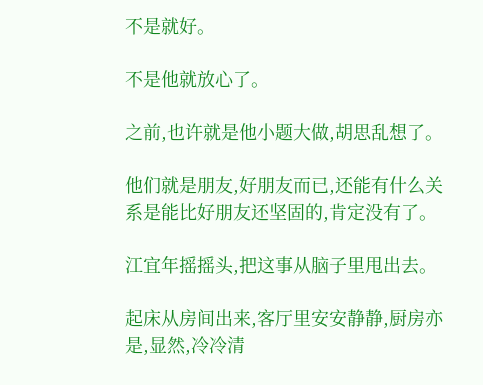不是就好。

不是他就放心了。

之前,也许就是他小题大做,胡思乱想了。

他们就是朋友,好朋友而已,还能有什么关系是能比好朋友还坚固的,肯定没有了。

江宜年摇摇头,把这事从脑子里甩出去。

起床从房间出来,客厅里安安静静,厨房亦是,显然,冷冷清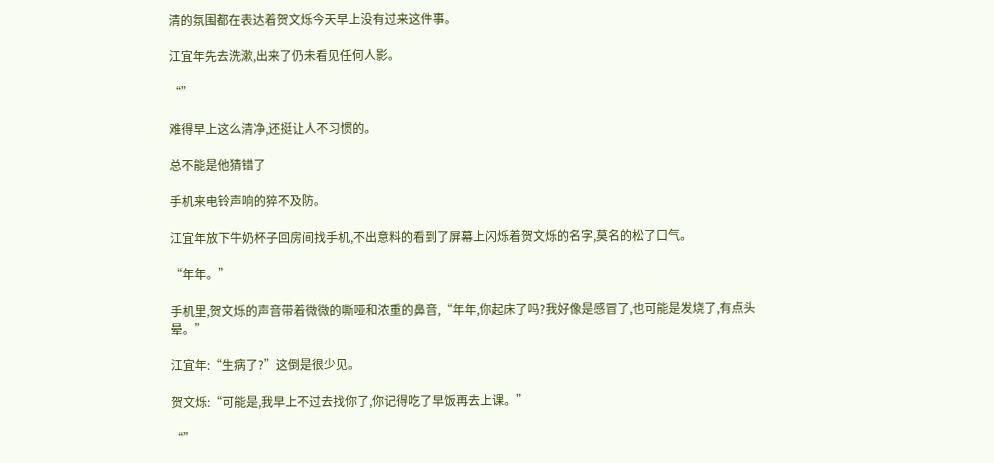清的氛围都在表达着贺文烁今天早上没有过来这件事。

江宜年先去洗漱,出来了仍未看见任何人影。

“”

难得早上这么清净,还挺让人不习惯的。

总不能是他猜错了

手机来电铃声响的猝不及防。

江宜年放下牛奶杯子回房间找手机,不出意料的看到了屏幕上闪烁着贺文烁的名字,莫名的松了口气。

“年年。”

手机里,贺文烁的声音带着微微的嘶哑和浓重的鼻音,“年年,你起床了吗?我好像是感冒了,也可能是发烧了,有点头晕。”

江宜年:“生病了?”这倒是很少见。

贺文烁:“可能是,我早上不过去找你了,你记得吃了早饭再去上课。”

“”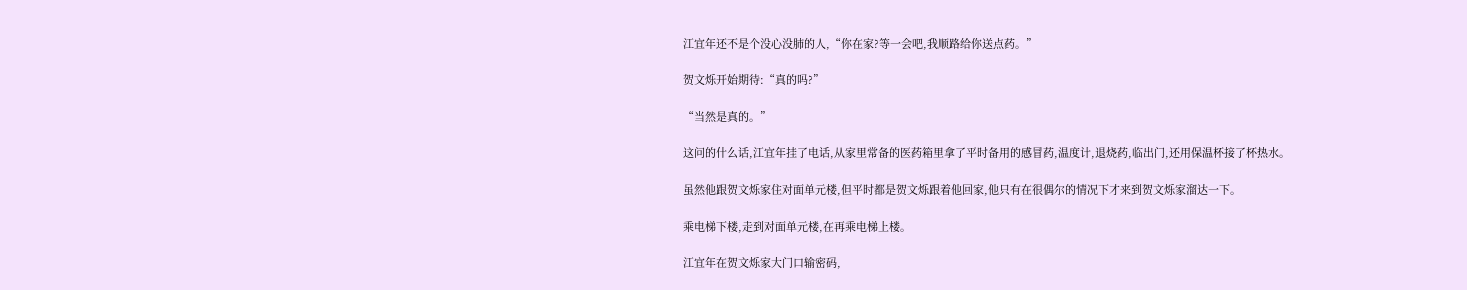江宜年还不是个没心没肺的人,“你在家?等一会吧,我顺路给你送点药。”

贺文烁开始期待:“真的吗?”

“当然是真的。”

这问的什么话,江宜年挂了电话,从家里常备的医药箱里拿了平时备用的感冒药,温度计,退烧药,临出门,还用保温杯接了杯热水。

虽然他跟贺文烁家住对面单元楼,但平时都是贺文烁跟着他回家,他只有在很偶尔的情况下才来到贺文烁家溜达一下。

乘电梯下楼,走到对面单元楼,在再乘电梯上楼。

江宜年在贺文烁家大门口输密码,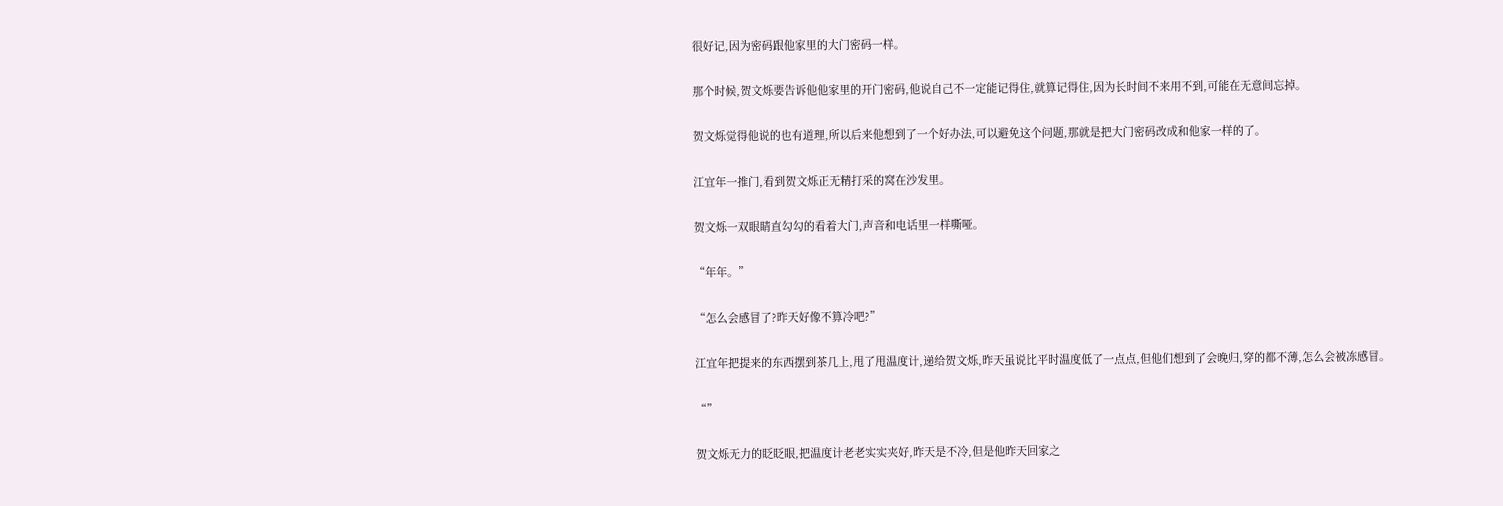很好记,因为密码跟他家里的大门密码一样。

那个时候,贺文烁要告诉他他家里的开门密码,他说自己不一定能记得住,就算记得住,因为长时间不来用不到,可能在无意间忘掉。

贺文烁觉得他说的也有道理,所以后来他想到了一个好办法,可以避免这个问题,那就是把大门密码改成和他家一样的了。

江宜年一推门,看到贺文烁正无精打采的窝在沙发里。

贺文烁一双眼睛直勾勾的看着大门,声音和电话里一样嘶哑。

“年年。”

“怎么会感冒了?昨天好像不算冷吧?”

江宜年把提来的东西摆到茶几上,甩了甩温度计,递给贺文烁,昨天虽说比平时温度低了一点点,但他们想到了会晚归,穿的都不薄,怎么会被冻感冒。

“”

贺文烁无力的眨眨眼,把温度计老老实实夹好,昨天是不冷,但是他昨天回家之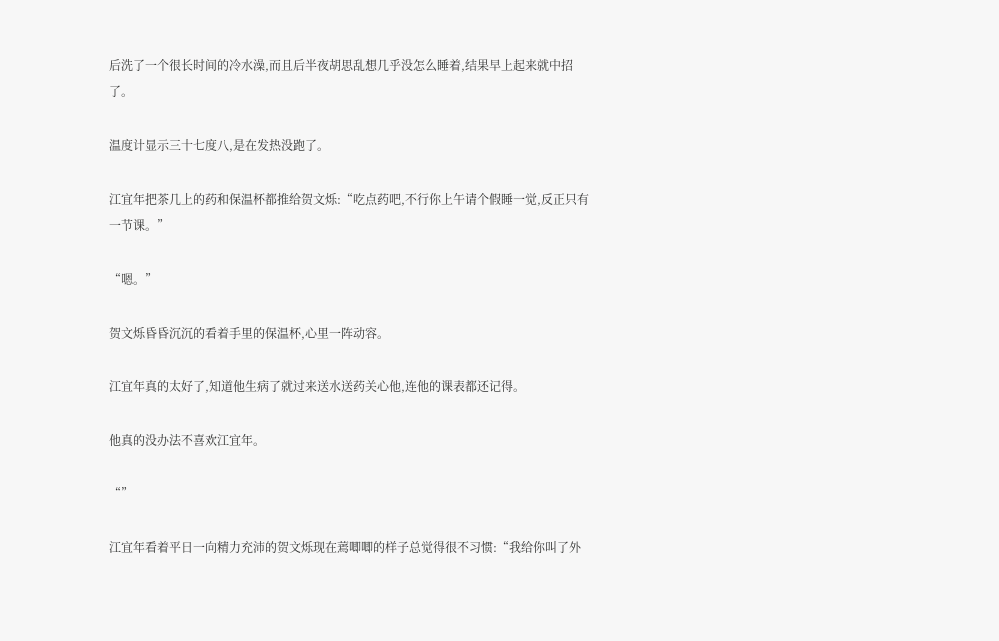后洗了一个很长时间的冷水澡,而且后半夜胡思乱想几乎没怎么睡着,结果早上起来就中招了。

温度计显示三十七度八,是在发热没跑了。

江宜年把茶几上的药和保温杯都推给贺文烁:“吃点药吧,不行你上午请个假睡一觉,反正只有一节课。”

“嗯。”

贺文烁昏昏沉沉的看着手里的保温杯,心里一阵动容。

江宜年真的太好了,知道他生病了就过来送水送药关心他,连他的课表都还记得。

他真的没办法不喜欢江宜年。

“”

江宜年看着平日一向精力充沛的贺文烁现在蔫唧唧的样子总觉得很不习惯:“我给你叫了外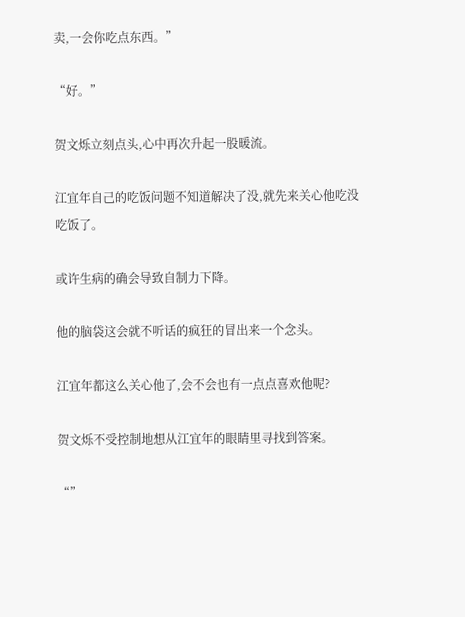卖,一会你吃点东西。”

“好。”

贺文烁立刻点头,心中再次升起一股暖流。

江宜年自己的吃饭问题不知道解决了没,就先来关心他吃没吃饭了。

或许生病的确会导致自制力下降。

他的脑袋这会就不听话的疯狂的冒出来一个念头。

江宜年都这么关心他了,会不会也有一点点喜欢他呢?

贺文烁不受控制地想从江宜年的眼睛里寻找到答案。

“”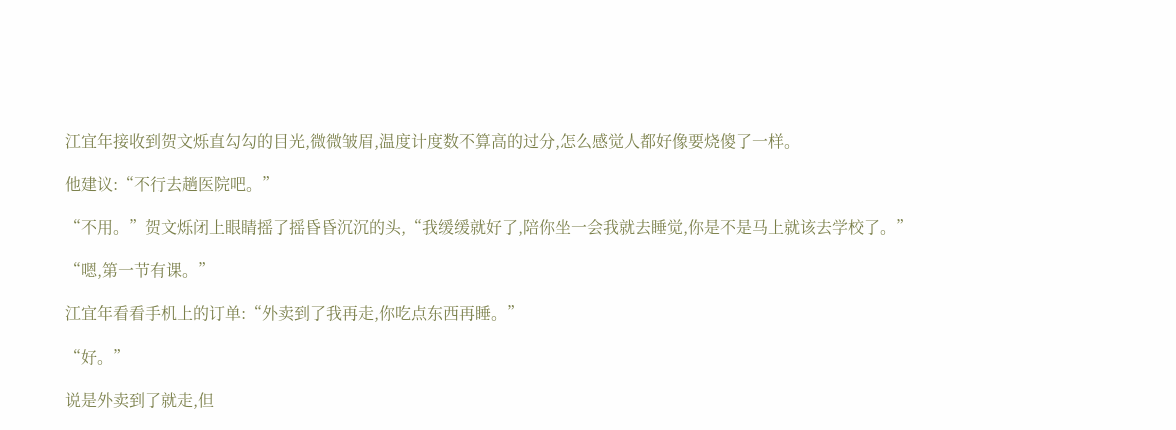江宜年接收到贺文烁直勾勾的目光,微微皱眉,温度计度数不算高的过分,怎么感觉人都好像要烧傻了一样。

他建议:“不行去趟医院吧。”

“不用。”贺文烁闭上眼睛摇了摇昏昏沉沉的头,“我缓缓就好了,陪你坐一会我就去睡觉,你是不是马上就该去学校了。”

“嗯,第一节有课。”

江宜年看看手机上的订单:“外卖到了我再走,你吃点东西再睡。”

“好。”

说是外卖到了就走,但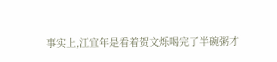事实上,江宜年是看着贺文烁喝完了半碗粥才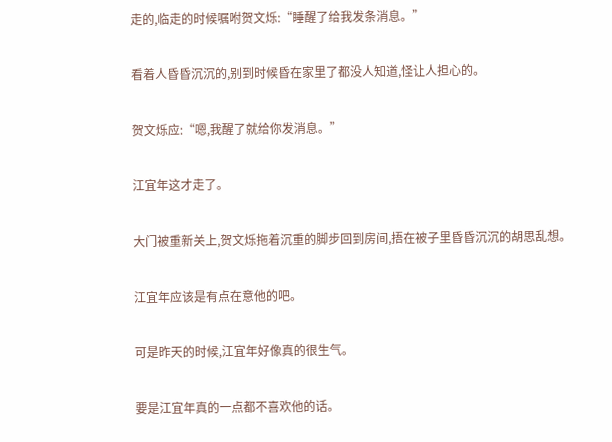走的,临走的时候嘱咐贺文烁:“睡醒了给我发条消息。”

看着人昏昏沉沉的,别到时候昏在家里了都没人知道,怪让人担心的。

贺文烁应:“嗯,我醒了就给你发消息。”

江宜年这才走了。

大门被重新关上,贺文烁拖着沉重的脚步回到房间,捂在被子里昏昏沉沉的胡思乱想。

江宜年应该是有点在意他的吧。

可是昨天的时候,江宜年好像真的很生气。

要是江宜年真的一点都不喜欢他的话。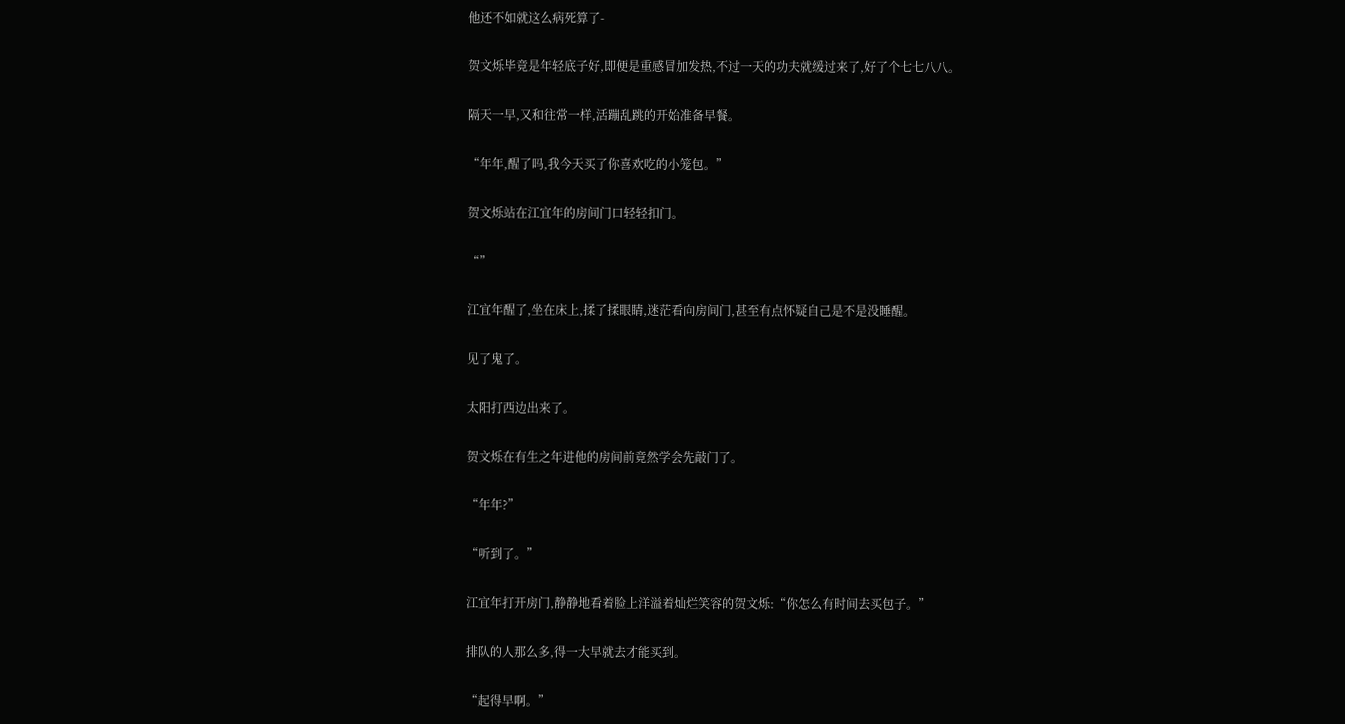他还不如就这么病死算了-

贺文烁毕竟是年轻底子好,即便是重感冒加发热,不过一天的功夫就缓过来了,好了个七七八八。

隔天一早,又和往常一样,活蹦乱跳的开始准备早餐。

“年年,醒了吗,我今天买了你喜欢吃的小笼包。”

贺文烁站在江宜年的房间门口轻轻扣门。

“”

江宜年醒了,坐在床上,揉了揉眼睛,迷茫看向房间门,甚至有点怀疑自己是不是没睡醒。

见了鬼了。

太阳打西边出来了。

贺文烁在有生之年进他的房间前竟然学会先敲门了。

“年年?”

“听到了。”

江宜年打开房门,静静地看着脸上洋溢着灿烂笑容的贺文烁:“你怎么有时间去买包子。”

排队的人那么多,得一大早就去才能买到。

“起得早啊。”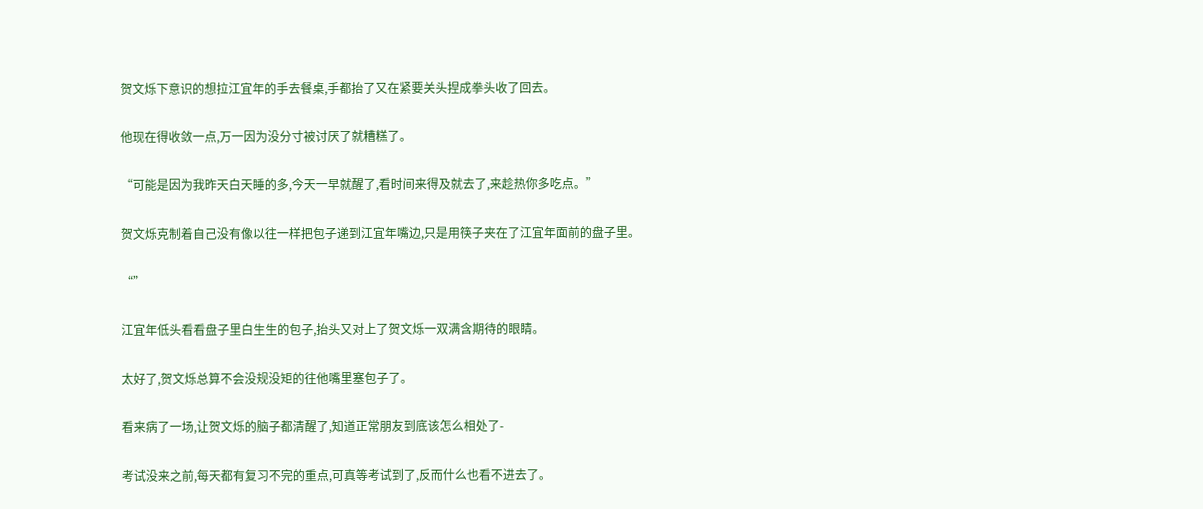贺文烁下意识的想拉江宜年的手去餐桌,手都抬了又在紧要关头捏成拳头收了回去。

他现在得收敛一点,万一因为没分寸被讨厌了就糟糕了。

“可能是因为我昨天白天睡的多,今天一早就醒了,看时间来得及就去了,来趁热你多吃点。”

贺文烁克制着自己没有像以往一样把包子递到江宜年嘴边,只是用筷子夹在了江宜年面前的盘子里。

“”

江宜年低头看看盘子里白生生的包子,抬头又对上了贺文烁一双满含期待的眼睛。

太好了,贺文烁总算不会没规没矩的往他嘴里塞包子了。

看来病了一场,让贺文烁的脑子都清醒了,知道正常朋友到底该怎么相处了-

考试没来之前,每天都有复习不完的重点,可真等考试到了,反而什么也看不进去了。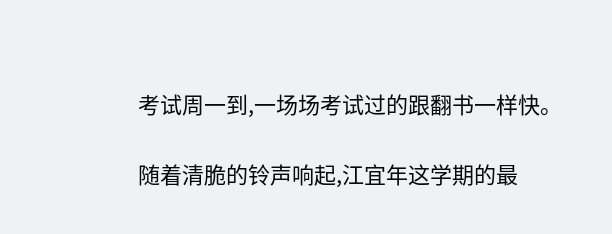考试周一到,一场场考试过的跟翻书一样快。

随着清脆的铃声响起,江宜年这学期的最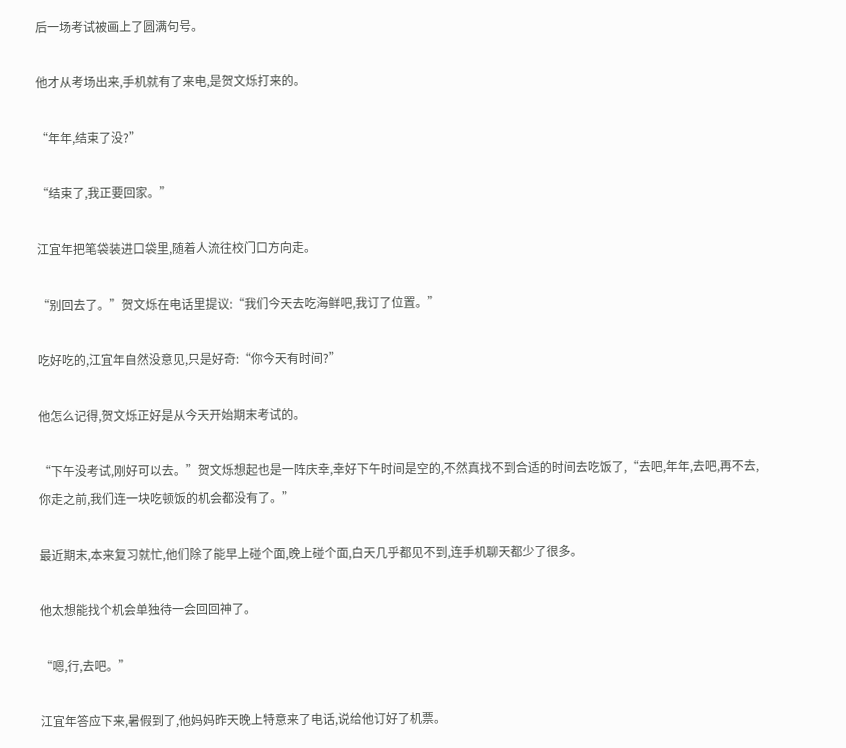后一场考试被画上了圆满句号。

他才从考场出来,手机就有了来电,是贺文烁打来的。

“年年,结束了没?”

“结束了,我正要回家。”

江宜年把笔袋装进口袋里,随着人流往校门口方向走。

“别回去了。”贺文烁在电话里提议:“我们今天去吃海鲜吧,我订了位置。”

吃好吃的,江宜年自然没意见,只是好奇:“你今天有时间?”

他怎么记得,贺文烁正好是从今天开始期末考试的。

“下午没考试,刚好可以去。”贺文烁想起也是一阵庆幸,幸好下午时间是空的,不然真找不到合适的时间去吃饭了,“去吧,年年,去吧,再不去,你走之前,我们连一块吃顿饭的机会都没有了。”

最近期末,本来复习就忙,他们除了能早上碰个面,晚上碰个面,白天几乎都见不到,连手机聊天都少了很多。

他太想能找个机会单独待一会回回神了。

“嗯,行,去吧。”

江宜年答应下来,暑假到了,他妈妈昨天晚上特意来了电话,说给他订好了机票。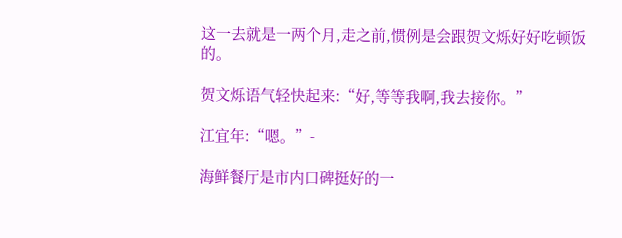这一去就是一两个月,走之前,惯例是会跟贺文烁好好吃顿饭的。

贺文烁语气轻快起来:“好,等等我啊,我去接你。”

江宜年:“嗯。”-

海鲜餐厅是市内口碑挺好的一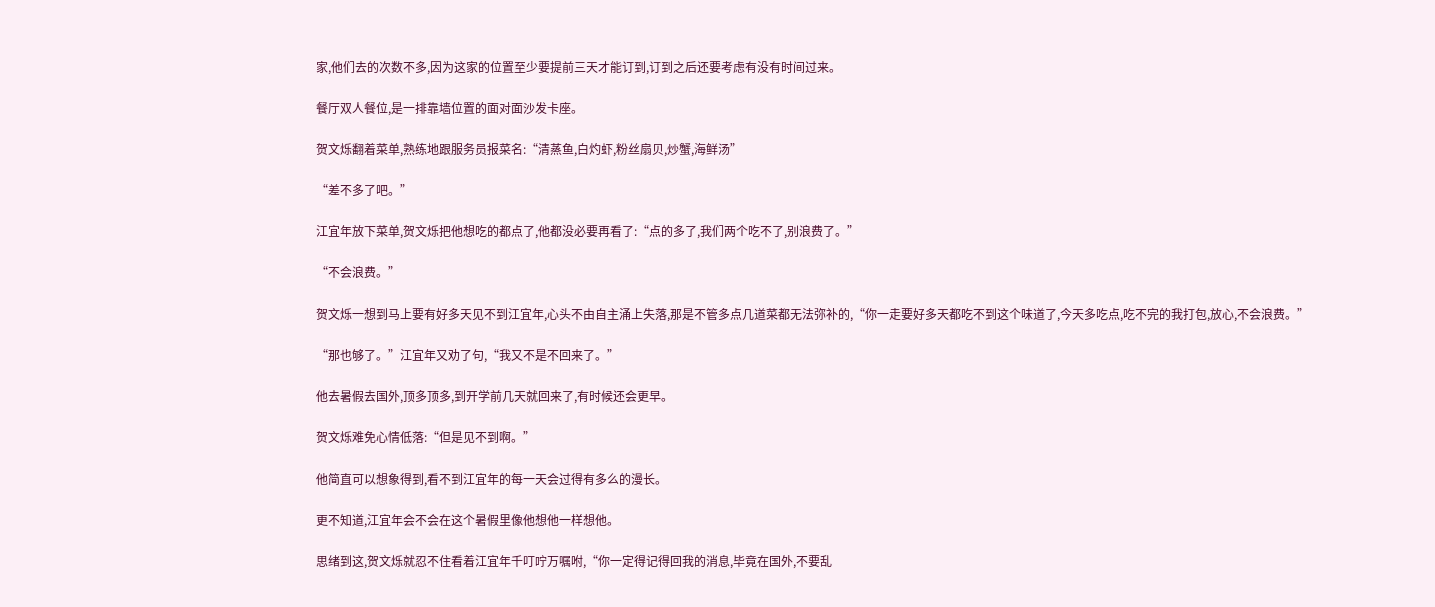家,他们去的次数不多,因为这家的位置至少要提前三天才能订到,订到之后还要考虑有没有时间过来。

餐厅双人餐位,是一排靠墙位置的面对面沙发卡座。

贺文烁翻着菜单,熟练地跟服务员报菜名:“清蒸鱼,白灼虾,粉丝扇贝,炒蟹,海鲜汤”

“差不多了吧。”

江宜年放下菜单,贺文烁把他想吃的都点了,他都没必要再看了:“点的多了,我们两个吃不了,别浪费了。”

“不会浪费。”

贺文烁一想到马上要有好多天见不到江宜年,心头不由自主涌上失落,那是不管多点几道菜都无法弥补的,“你一走要好多天都吃不到这个味道了,今天多吃点,吃不完的我打包,放心,不会浪费。”

“那也够了。”江宜年又劝了句,“我又不是不回来了。”

他去暑假去国外,顶多顶多,到开学前几天就回来了,有时候还会更早。

贺文烁难免心情低落:“但是见不到啊。”

他简直可以想象得到,看不到江宜年的每一天会过得有多么的漫长。

更不知道,江宜年会不会在这个暑假里像他想他一样想他。

思绪到这,贺文烁就忍不住看着江宜年千叮咛万嘱咐,“你一定得记得回我的消息,毕竟在国外,不要乱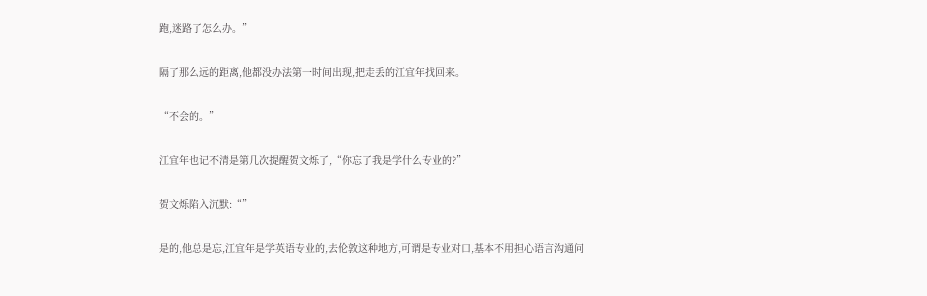跑,迷路了怎么办。”

隔了那么远的距离,他都没办法第一时间出现,把走丢的江宜年找回来。

“不会的。”

江宜年也记不清是第几次提醒贺文烁了,“你忘了我是学什么专业的?”

贺文烁陷入沉默:“”

是的,他总是忘,江宜年是学英语专业的,去伦敦这种地方,可谓是专业对口,基本不用担心语言沟通问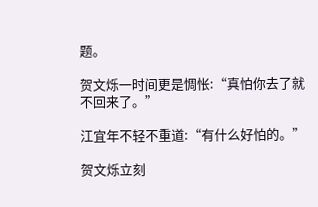题。

贺文烁一时间更是惆怅:“真怕你去了就不回来了。”

江宜年不轻不重道:“有什么好怕的。”

贺文烁立刻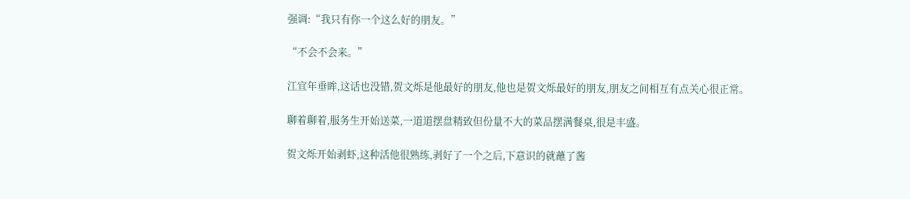强调:“我只有你一个这么好的朋友。”

“不会不会来。”

江宜年垂眸,这话也没错,贺文烁是他最好的朋友,他也是贺文烁最好的朋友,朋友之间相互有点关心很正常。

聊着聊着,服务生开始送菜,一道道摆盘精致但份量不大的菜品摆满餐桌,很是丰盛。

贺文烁开始剥虾,这种活他很熟练,剥好了一个之后,下意识的就蘸了酱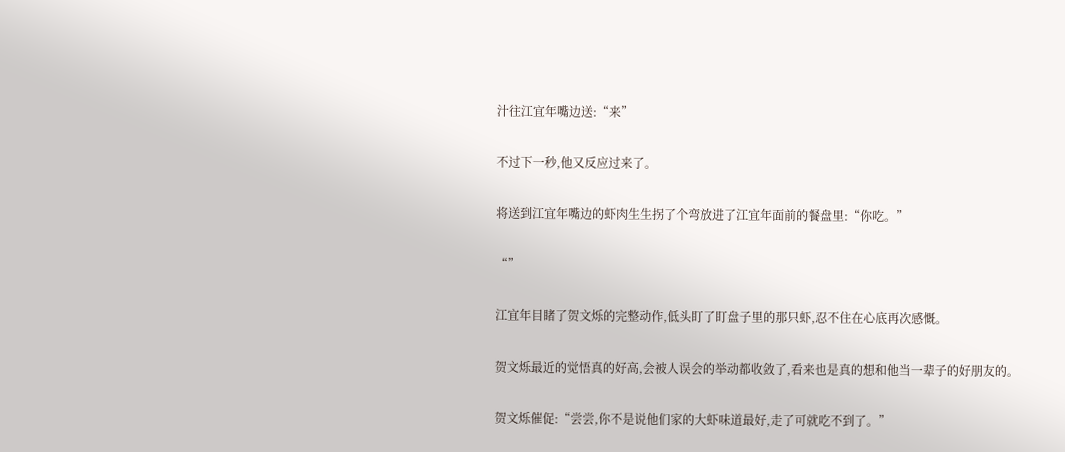汁往江宜年嘴边送:“来”

不过下一秒,他又反应过来了。

将送到江宜年嘴边的虾肉生生拐了个弯放进了江宜年面前的餐盘里:“你吃。”

“”

江宜年目睹了贺文烁的完整动作,低头盯了盯盘子里的那只虾,忍不住在心底再次感慨。

贺文烁最近的觉悟真的好高,会被人误会的举动都收敛了,看来也是真的想和他当一辈子的好朋友的。

贺文烁催促:“尝尝,你不是说他们家的大虾味道最好,走了可就吃不到了。”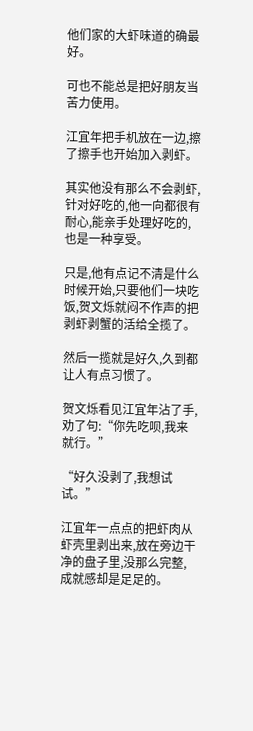他们家的大虾味道的确最好。

可也不能总是把好朋友当苦力使用。

江宜年把手机放在一边,擦了擦手也开始加入剥虾。

其实他没有那么不会剥虾,针对好吃的,他一向都很有耐心,能亲手处理好吃的,也是一种享受。

只是,他有点记不清是什么时候开始,只要他们一块吃饭,贺文烁就闷不作声的把剥虾剥蟹的活给全揽了。

然后一揽就是好久,久到都让人有点习惯了。

贺文烁看见江宜年沾了手,劝了句:“你先吃呗,我来就行。”

“好久没剥了,我想试试。”

江宜年一点点的把虾肉从虾壳里剥出来,放在旁边干净的盘子里,没那么完整,成就感却是足足的。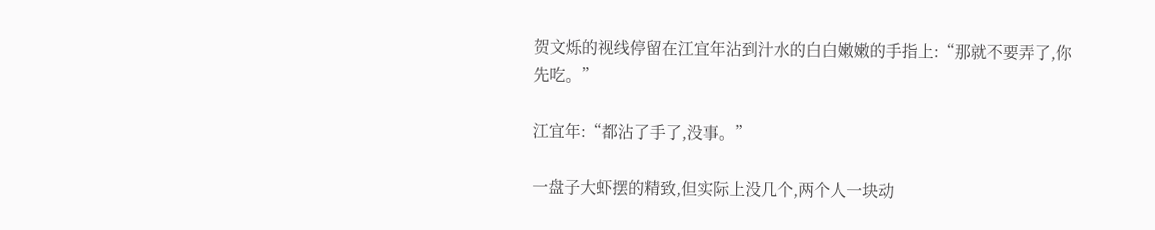贺文烁的视线停留在江宜年沾到汁水的白白嫩嫩的手指上:“那就不要弄了,你先吃。”

江宜年:“都沾了手了,没事。”

一盘子大虾摆的精致,但实际上没几个,两个人一块动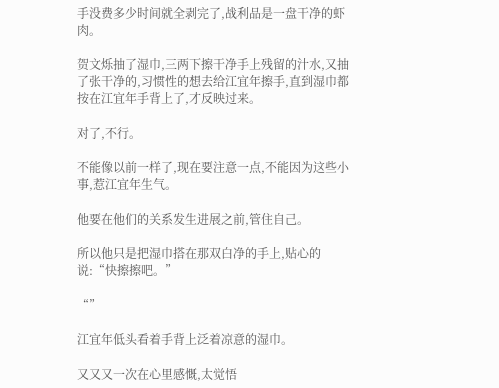手没费多少时间就全剥完了,战利品是一盘干净的虾肉。

贺文烁抽了湿巾,三两下擦干净手上残留的汁水,又抽了张干净的,习惯性的想去给江宜年擦手,直到湿巾都按在江宜年手背上了,才反映过来。

对了,不行。

不能像以前一样了,现在要注意一点,不能因为这些小事,惹江宜年生气。

他要在他们的关系发生进展之前,管住自己。

所以他只是把湿巾搭在那双白净的手上,贴心的说:“快擦擦吧。”

“”

江宜年低头看着手背上泛着凉意的湿巾。

又又又一次在心里感慨,太觉悟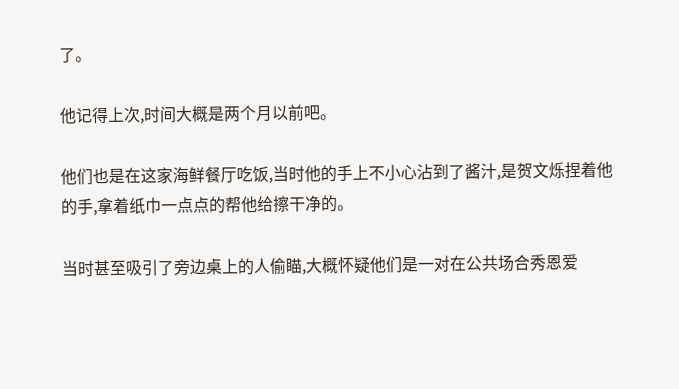了。

他记得上次,时间大概是两个月以前吧。

他们也是在这家海鲜餐厅吃饭,当时他的手上不小心沾到了酱汁,是贺文烁捏着他的手,拿着纸巾一点点的帮他给擦干净的。

当时甚至吸引了旁边桌上的人偷瞄,大概怀疑他们是一对在公共场合秀恩爱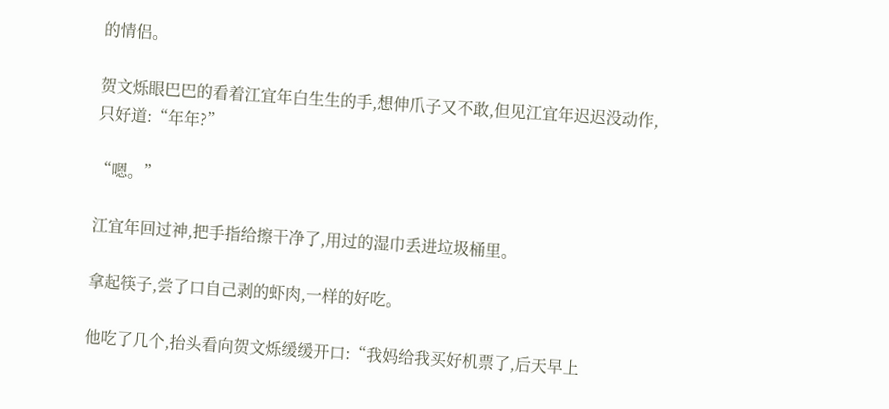的情侣。

贺文烁眼巴巴的看着江宜年白生生的手,想伸爪子又不敢,但见江宜年迟迟没动作,只好道:“年年?”

“嗯。”

江宜年回过神,把手指给擦干净了,用过的湿巾丢进垃圾桶里。

拿起筷子,尝了口自己剥的虾肉,一样的好吃。

他吃了几个,抬头看向贺文烁缓缓开口:“我妈给我买好机票了,后天早上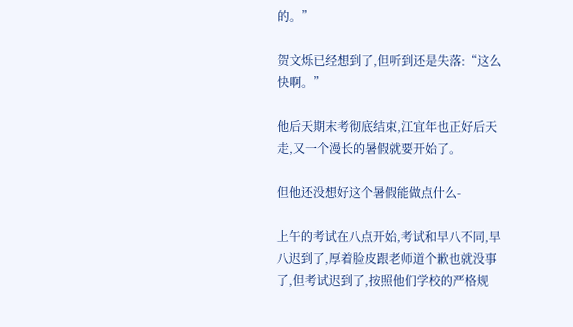的。”

贺文烁已经想到了,但听到还是失落:“这么快啊。”

他后天期末考彻底结束,江宜年也正好后天走,又一个漫长的暑假就要开始了。

但他还没想好这个暑假能做点什么-

上午的考试在八点开始,考试和早八不同,早八迟到了,厚着脸皮跟老师道个歉也就没事了,但考试迟到了,按照他们学校的严格规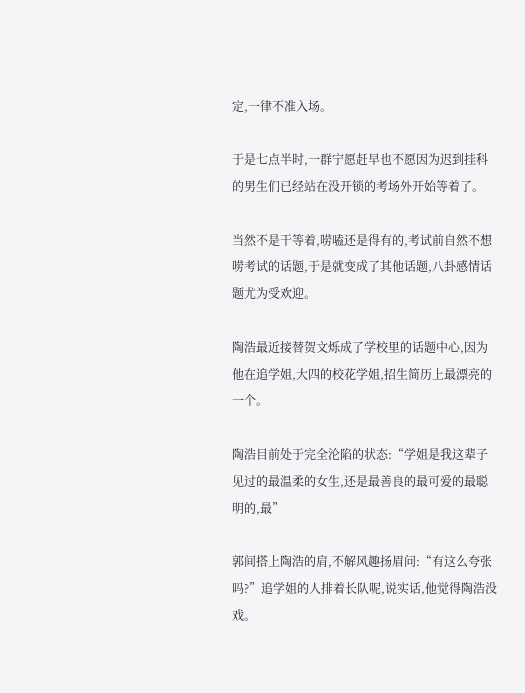定,一律不准入场。

于是七点半时,一群宁愿赶早也不愿因为迟到挂科的男生们已经站在没开锁的考场外开始等着了。

当然不是干等着,唠嗑还是得有的,考试前自然不想唠考试的话题,于是就变成了其他话题,八卦感情话题尤为受欢迎。

陶浩最近接替贺文烁成了学校里的话题中心,因为他在追学姐,大四的校花学姐,招生简历上最漂亮的一个。

陶浩目前处于完全沦陷的状态:“学姐是我这辈子见过的最温柔的女生,还是最善良的最可爱的最聪明的,最”

郭间搭上陶浩的肩,不解风趣扬眉问:“有这么夸张吗?”追学姐的人排着长队呢,说实话,他觉得陶浩没戏。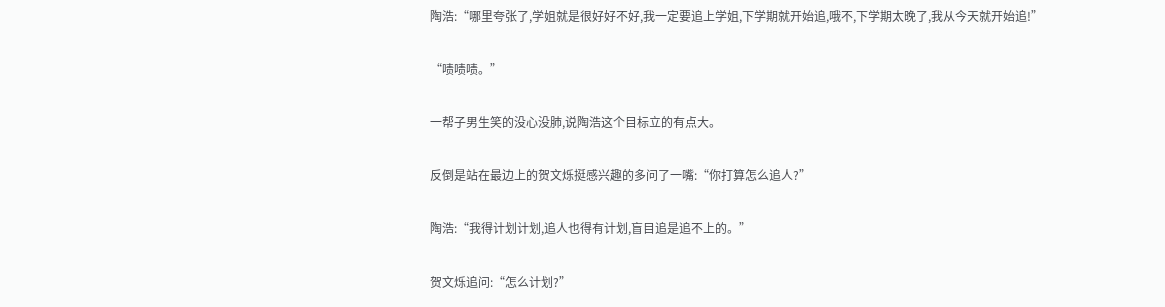陶浩:“哪里夸张了,学姐就是很好好不好,我一定要追上学姐,下学期就开始追,哦不,下学期太晚了,我从今天就开始追!”

“啧啧啧。”

一帮子男生笑的没心没肺,说陶浩这个目标立的有点大。

反倒是站在最边上的贺文烁挺感兴趣的多问了一嘴:“你打算怎么追人?”

陶浩:“我得计划计划,追人也得有计划,盲目追是追不上的。”

贺文烁追问:“怎么计划?”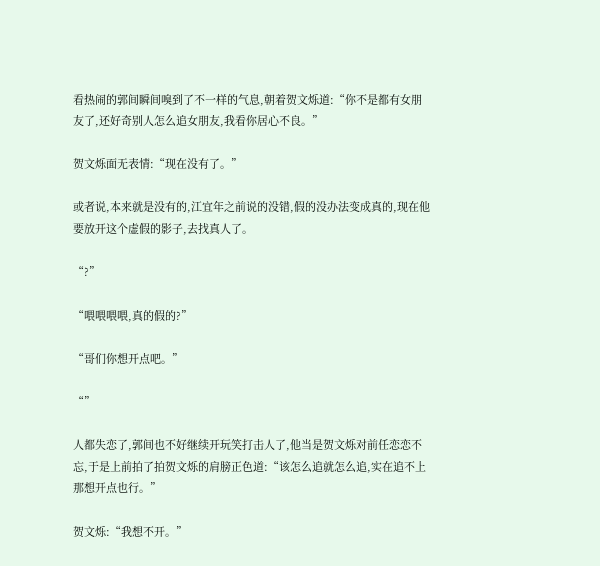看热闹的郭间瞬间嗅到了不一样的气息,朝着贺文烁道:“你不是都有女朋友了,还好奇别人怎么追女朋友,我看你居心不良。”

贺文烁面无表情:“现在没有了。”

或者说,本来就是没有的,江宜年之前说的没错,假的没办法变成真的,现在他要放开这个虚假的影子,去找真人了。

“?”

“喂喂喂喂,真的假的?”

“哥们你想开点吧。”

“”

人都失恋了,郭间也不好继续开玩笑打击人了,他当是贺文烁对前任恋恋不忘,于是上前拍了拍贺文烁的肩膀正色道:“该怎么追就怎么追,实在追不上那想开点也行。”

贺文烁:“我想不开。”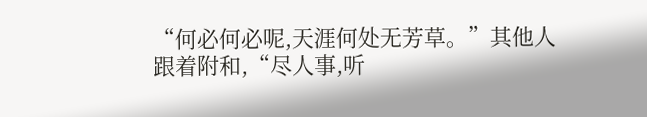“何必何必呢,天涯何处无芳草。”其他人跟着附和,“尽人事,听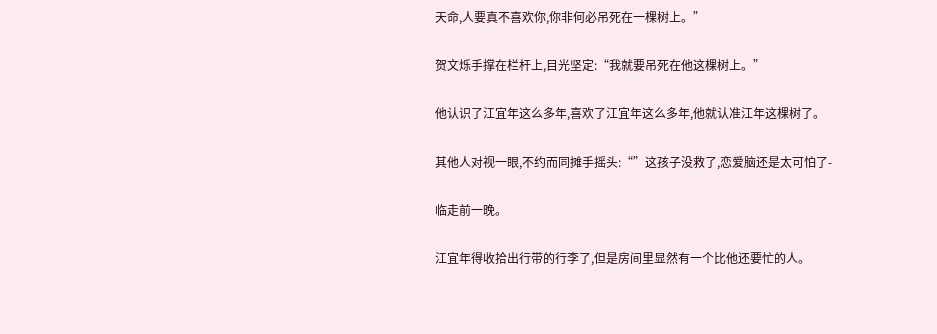天命,人要真不喜欢你,你非何必吊死在一棵树上。”

贺文烁手撑在栏杆上,目光坚定:“我就要吊死在他这棵树上。”

他认识了江宜年这么多年,喜欢了江宜年这么多年,他就认准江年这棵树了。

其他人对视一眼,不约而同摊手摇头:“”这孩子没救了,恋爱脑还是太可怕了-

临走前一晚。

江宜年得收拾出行带的行李了,但是房间里显然有一个比他还要忙的人。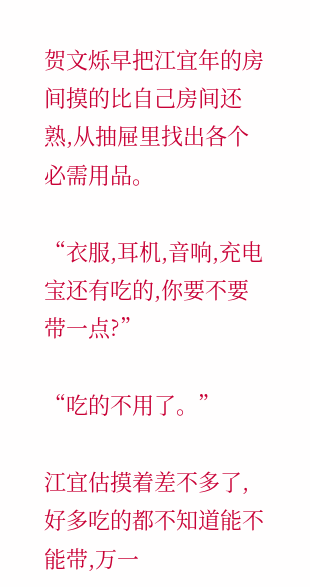贺文烁早把江宜年的房间摸的比自己房间还熟,从抽屉里找出各个必需用品。

“衣服,耳机,音响,充电宝还有吃的,你要不要带一点?”

“吃的不用了。”

江宜估摸着差不多了,好多吃的都不知道能不能带,万一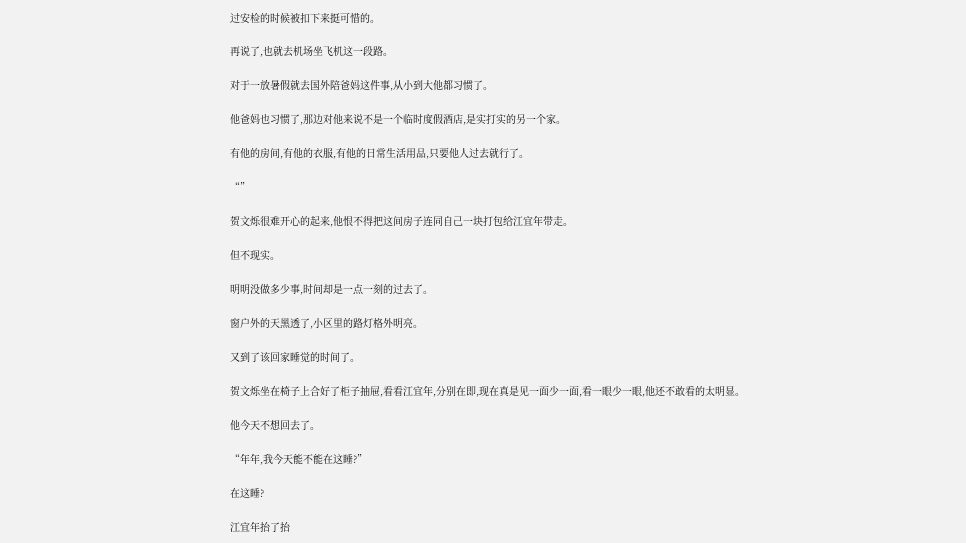过安检的时候被扣下来挺可惜的。

再说了,也就去机场坐飞机这一段路。

对于一放暑假就去国外陪爸妈这件事,从小到大他都习惯了。

他爸妈也习惯了,那边对他来说不是一个临时度假酒店,是实打实的另一个家。

有他的房间,有他的衣服,有他的日常生活用品,只要他人过去就行了。

“”

贺文烁很难开心的起来,他恨不得把这间房子连同自己一块打包给江宜年带走。

但不现实。

明明没做多少事,时间却是一点一刻的过去了。

窗户外的天黑透了,小区里的路灯格外明亮。

又到了该回家睡觉的时间了。

贺文烁坐在椅子上合好了柜子抽屉,看看江宜年,分别在即,现在真是见一面少一面,看一眼少一眼,他还不敢看的太明显。

他今天不想回去了。

“年年,我今天能不能在这睡?”

在这睡?

江宜年抬了抬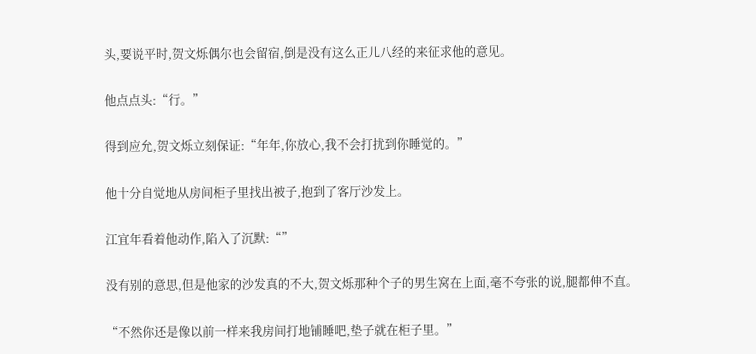头,要说平时,贺文烁偶尔也会留宿,倒是没有这么正儿八经的来征求他的意见。

他点点头:“行。”

得到应允,贺文烁立刻保证:“年年,你放心,我不会打扰到你睡觉的。”

他十分自觉地从房间柜子里找出被子,抱到了客厅沙发上。

江宜年看着他动作,陷入了沉默:“”

没有别的意思,但是他家的沙发真的不大,贺文烁那种个子的男生窝在上面,毫不夸张的说,腿都伸不直。

“不然你还是像以前一样来我房间打地铺睡吧,垫子就在柜子里。”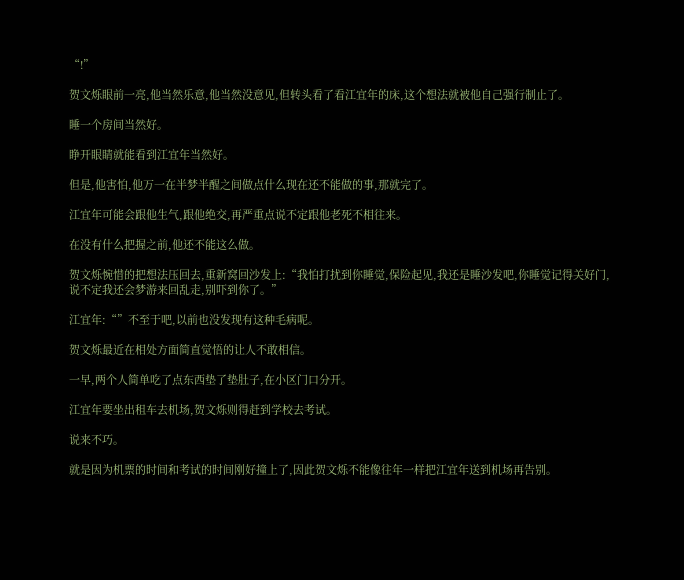“!”

贺文烁眼前一亮,他当然乐意,他当然没意见,但转头看了看江宜年的床,这个想法就被他自己强行制止了。

睡一个房间当然好。

睁开眼睛就能看到江宜年当然好。

但是,他害怕,他万一在半梦半醒之间做点什么现在还不能做的事,那就完了。

江宜年可能会跟他生气,跟他绝交,再严重点说不定跟他老死不相往来。

在没有什么把握之前,他还不能这么做。

贺文烁惋惜的把想法压回去,重新窝回沙发上:“我怕打扰到你睡觉,保险起见,我还是睡沙发吧,你睡觉记得关好门,说不定我还会梦游来回乱走,别吓到你了。”

江宜年:“”不至于吧,以前也没发现有这种毛病呢。

贺文烁最近在相处方面简直觉悟的让人不敢相信。

一早,两个人简单吃了点东西垫了垫肚子,在小区门口分开。

江宜年要坐出租车去机场,贺文烁则得赶到学校去考试。

说来不巧。

就是因为机票的时间和考试的时间刚好撞上了,因此贺文烁不能像往年一样把江宜年送到机场再告别。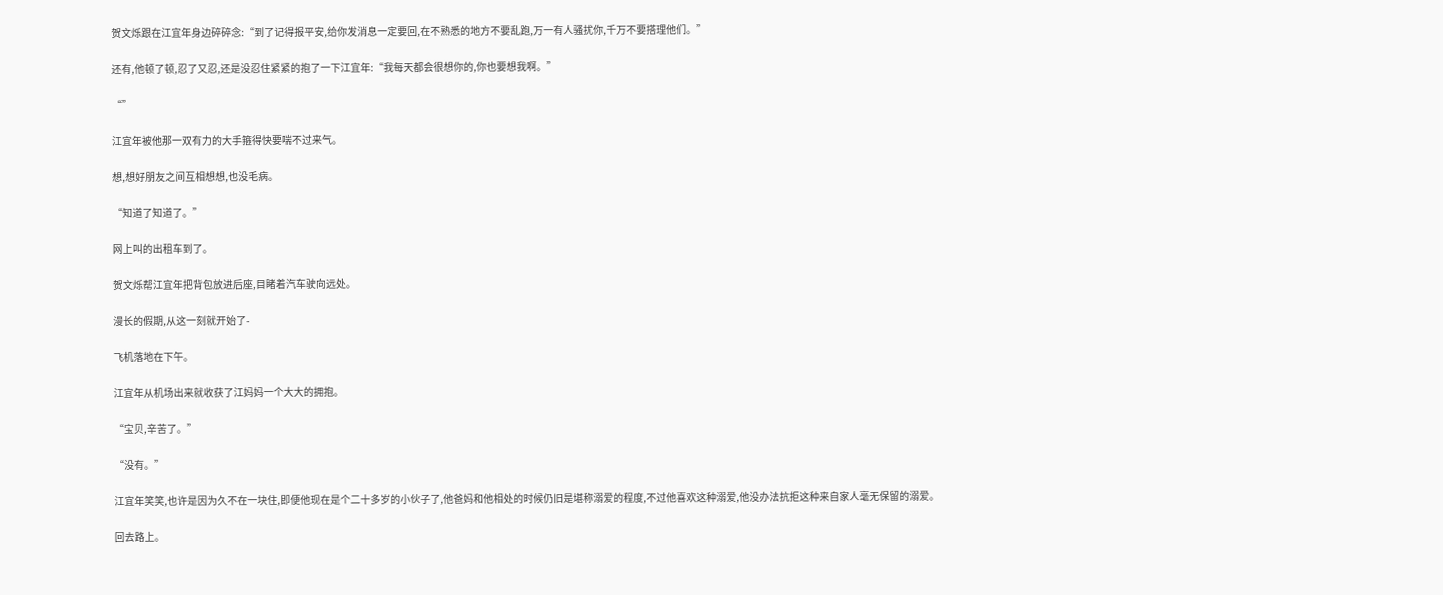贺文烁跟在江宜年身边碎碎念:“到了记得报平安,给你发消息一定要回,在不熟悉的地方不要乱跑,万一有人骚扰你,千万不要搭理他们。”

还有,他顿了顿,忍了又忍,还是没忍住紧紧的抱了一下江宜年:“我每天都会很想你的,你也要想我啊。”

“”

江宜年被他那一双有力的大手箍得快要喘不过来气。

想,想好朋友之间互相想想,也没毛病。

“知道了知道了。”

网上叫的出租车到了。

贺文烁帮江宜年把背包放进后座,目睹着汽车驶向远处。

漫长的假期,从这一刻就开始了-

飞机落地在下午。

江宜年从机场出来就收获了江妈妈一个大大的拥抱。

“宝贝,辛苦了。”

“没有。”

江宜年笑笑,也许是因为久不在一块住,即便他现在是个二十多岁的小伙子了,他爸妈和他相处的时候仍旧是堪称溺爱的程度,不过他喜欢这种溺爱,他没办法抗拒这种来自家人毫无保留的溺爱。

回去路上。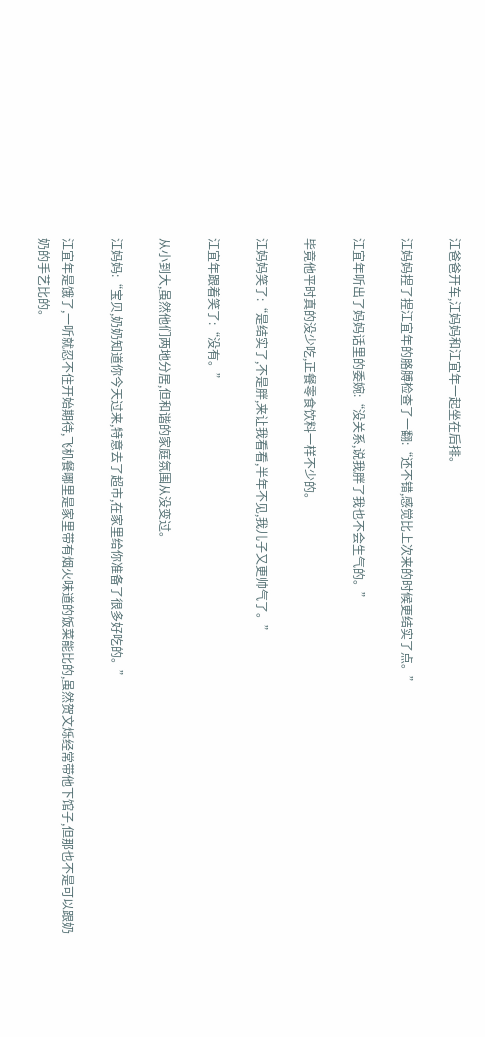江爸爸开车,江妈妈和江宜年一起坐在后排。

江妈妈捏了捏江宜年的胳膊检查了一翻:“还不错,感觉比上次来的时候更结实了点。”

江宜年听出了妈妈话里的委婉:“没关系,说我胖了我也不会生气的。”

毕竟他平时真的没少吃,正餐零食饮料一样不少的。

江妈妈笑了:“是结实了,不是胖,来让我看看,半年不见,我儿子又更帅气了。”

江宜年跟着笑了:“没有。”

从小到大,虽然他们两地分居,但和谐的家庭氛围从没变过。

江妈妈:“宝贝,奶奶知道你今天过来,特意去了超市,在家里给你准备了很多好吃的。”

江宜年是饿了,一听就忍不住开始期待,飞机餐哪里是家里带有烟火味道的饭菜能比的,虽然贺文烁经常带他下馆子,但那也不是可以跟奶奶的手艺比的。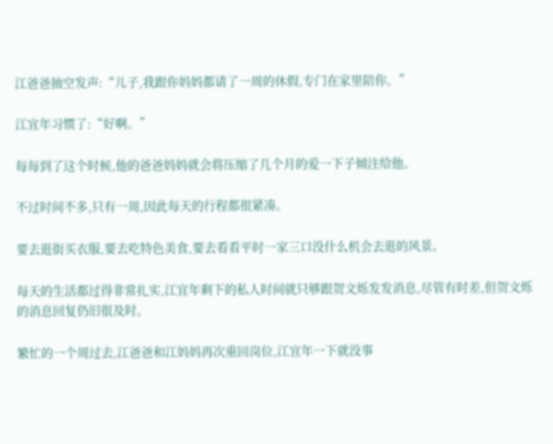江爸爸抽空发声:“儿子,我跟你妈妈都请了一周的休假,专门在家里陪你。”

江宜年习惯了:“好啊。”

每每到了这个时候,他的爸爸妈妈就会将压缩了几个月的爱一下子倾注给他。

不过时间不多,只有一周,因此每天的行程都很紧凑。

要去逛街买衣服,要去吃特色美食,要去看看平时一家三口没什么机会去逛的风景。

每天的生活都过得非常扎实,江宜年剩下的私人时间就只够跟贺文烁发发消息,尽管有时差,但贺文烁的消息回复仍旧很及时。

繁忙的一个周过去,江爸爸和江妈妈再次重回岗位,江宜年一下就没事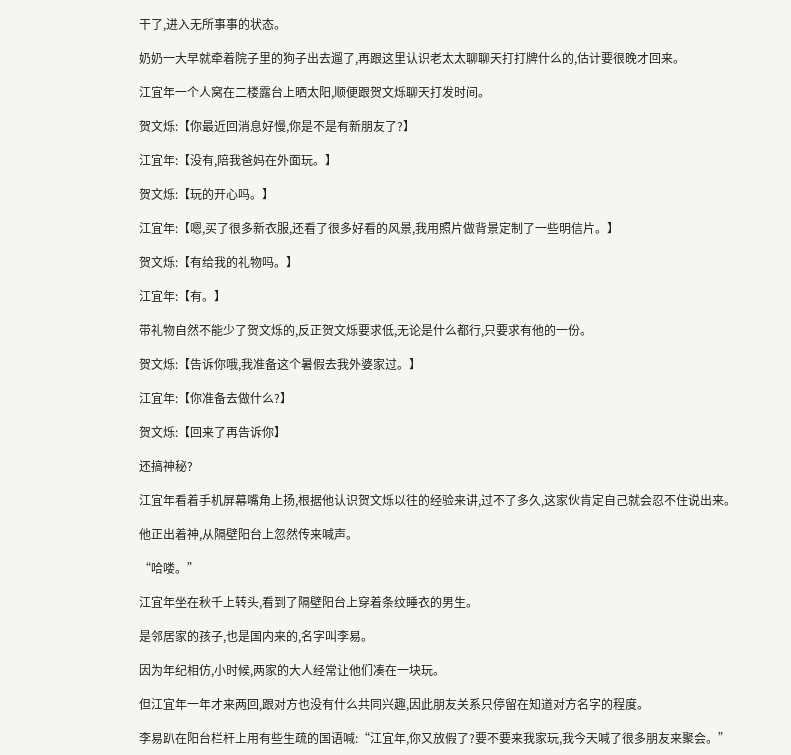干了,进入无所事事的状态。

奶奶一大早就牵着院子里的狗子出去遛了,再跟这里认识老太太聊聊天打打牌什么的,估计要很晚才回来。

江宜年一个人窝在二楼露台上晒太阳,顺便跟贺文烁聊天打发时间。

贺文烁:【你最近回消息好慢,你是不是有新朋友了?】

江宜年:【没有,陪我爸妈在外面玩。】

贺文烁:【玩的开心吗。】

江宜年:【嗯,买了很多新衣服,还看了很多好看的风景,我用照片做背景定制了一些明信片。】

贺文烁:【有给我的礼物吗。】

江宜年:【有。】

带礼物自然不能少了贺文烁的,反正贺文烁要求低,无论是什么都行,只要求有他的一份。

贺文烁:【告诉你哦,我准备这个暑假去我外婆家过。】

江宜年:【你准备去做什么?】

贺文烁:【回来了再告诉你】

还搞神秘?

江宜年看着手机屏幕嘴角上扬,根据他认识贺文烁以往的经验来讲,过不了多久,这家伙肯定自己就会忍不住说出来。

他正出着神,从隔壁阳台上忽然传来喊声。

“哈喽。”

江宜年坐在秋千上转头,看到了隔壁阳台上穿着条纹睡衣的男生。

是邻居家的孩子,也是国内来的,名字叫李易。

因为年纪相仿,小时候,两家的大人经常让他们凑在一块玩。

但江宜年一年才来两回,跟对方也没有什么共同兴趣,因此朋友关系只停留在知道对方名字的程度。

李易趴在阳台栏杆上用有些生疏的国语喊:“江宜年,你又放假了?要不要来我家玩,我今天喊了很多朋友来聚会。”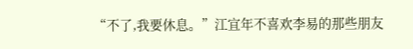“不了,我要休息。”江宜年不喜欢李易的那些朋友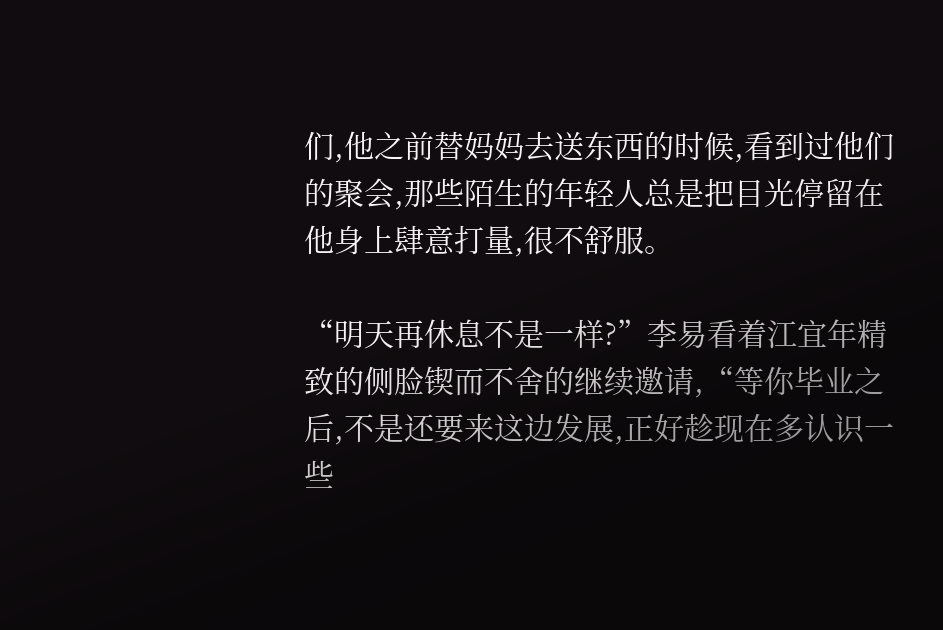们,他之前替妈妈去送东西的时候,看到过他们的聚会,那些陌生的年轻人总是把目光停留在他身上肆意打量,很不舒服。

“明天再休息不是一样?”李易看着江宜年精致的侧脸锲而不舍的继续邀请,“等你毕业之后,不是还要来这边发展,正好趁现在多认识一些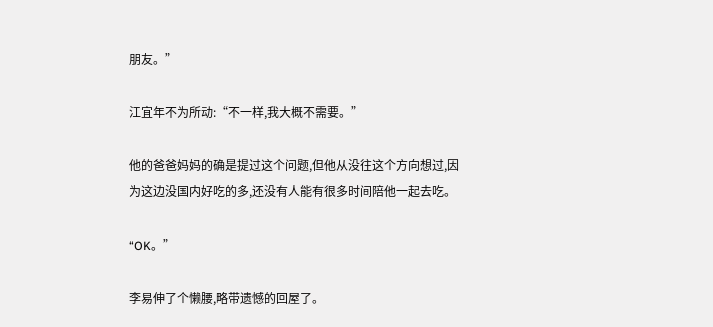朋友。”

江宜年不为所动:“不一样,我大概不需要。”

他的爸爸妈妈的确是提过这个问题,但他从没往这个方向想过,因为这边没国内好吃的多,还没有人能有很多时间陪他一起去吃。

“OK。”

李易伸了个懒腰,略带遗憾的回屋了。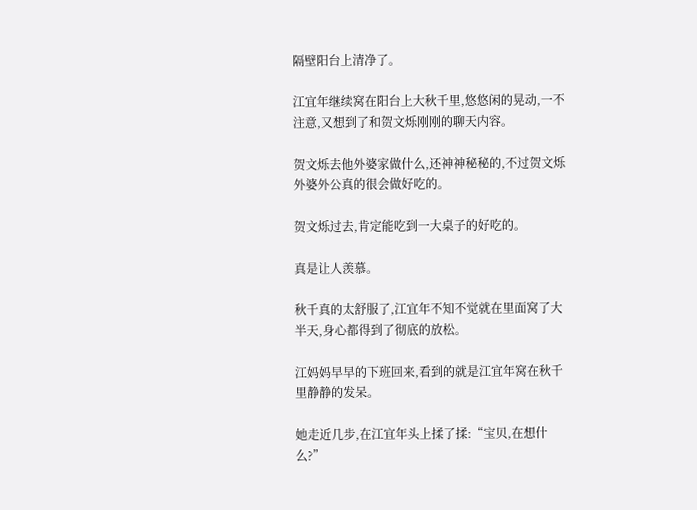隔壁阳台上清净了。

江宜年继续窝在阳台上大秋千里,悠悠闲的晃动,一不注意,又想到了和贺文烁刚刚的聊天内容。

贺文烁去他外婆家做什么,还神神秘秘的,不过贺文烁外婆外公真的很会做好吃的。

贺文烁过去,肯定能吃到一大桌子的好吃的。

真是让人羡慕。

秋千真的太舒服了,江宜年不知不觉就在里面窝了大半天,身心都得到了彻底的放松。

江妈妈早早的下班回来,看到的就是江宜年窝在秋千里静静的发呆。

她走近几步,在江宜年头上揉了揉:“宝贝,在想什么?”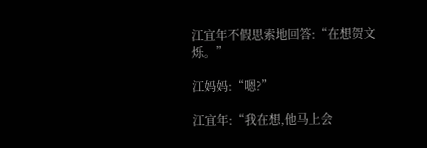江宜年不假思索地回答:“在想贺文烁。”

江妈妈:“嗯?”

江宜年:“我在想,他马上会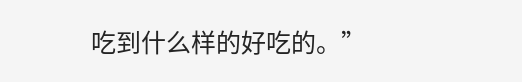吃到什么样的好吃的。”